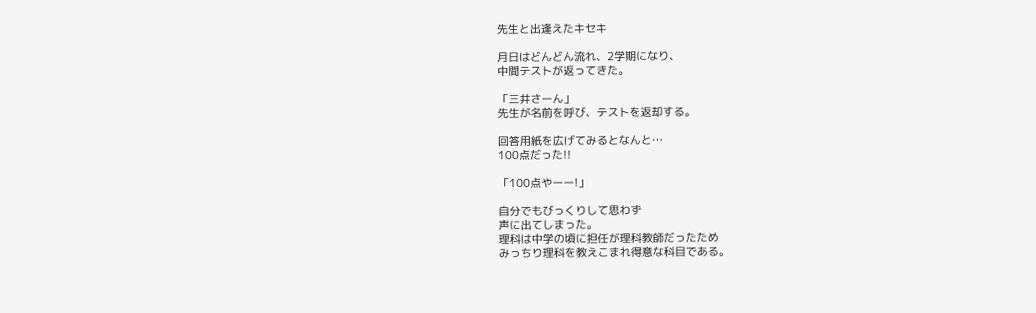先生と出逢えたキセキ

月日はどんどん流れ、2学期になり、
中間テストが返ってきた。

「三井さーん」
先生が名前を呼び、テストを返却する。

回答用紙を広げてみるとなんと…
100点だった!!

「100点やーー!」

自分でもびっくりして思わず
声に出てしまった。
理科は中学の頃に担任が理科教師だったため
みっちり理科を教えこまれ得意な科目である。